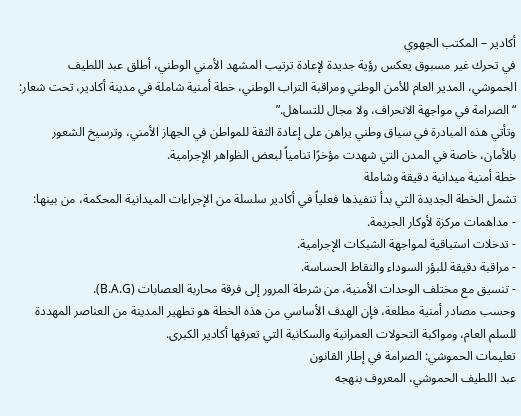أكادير – المكتب الجهوي
في تحرك غير مسبوق يعكس رؤية جديدة لإعادة ترتيب المشهد الأمني الوطني، أطلق عبد اللطيف الحموشي، المدير العام للأمن الوطني ومراقبة التراب الوطني، خطة أمنية شاملة في مدينة أكادير، تحت شعار: “الصرامة في مواجهة الانحراف، ولا مجال للتساهل.”
وتأتي هذه المبادرة في سياق وطني يراهن على إعادة الثقة للمواطن في الجهاز الأمني، وترسيخ الشعور بالأمان، خاصة في المدن التي شهدت مؤخرًا تنامياً لبعض الظواهر الإجرامية.
خطة أمنية ميدانية دقيقة وشاملة
تشمل الخطة الجديدة التي بدأ تنفيذها فعلياً في أكادير سلسلة من الإجراءات الميدانية المحكمة، من بينها:
- مداهمات مركزة لأوكار الجريمة.
- تدخلات استباقية لمواجهة الشبكات الإجرامية.
- مراقبة دقيقة للبؤر السوداء والنقاط الحساسة.
- تنسيق مع مختلف الوحدات الأمنية، من شرطة المرور إلى فرقة محاربة العصابات (B.A.G).
وحسب مصادر أمنية مطلعة، فإن الهدف الأساسي من هذه الخطة هو تطهير المدينة من العناصر المهددة للسلم العام، ومواكبة التحولات العمرانية والسكانية التي تعرفها أكادير الكبرى.
تعليمات الحموشي: الصرامة في إطار القانون
عبد اللطيف الحموشي، المعروف بنهجه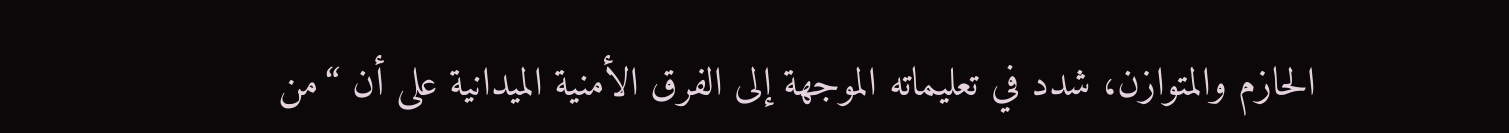الحازم والمتوازن، شدد في تعليماته الموجهة إلى الفرق الأمنية الميدانية على أن “من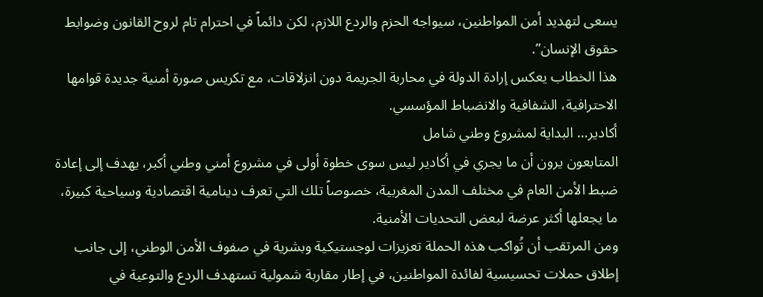يسعى لتهديد أمن المواطنين، سيواجه الحزم والردع اللازم، لكن دائماً في احترام تام لروح القانون وضوابط حقوق الإنسان”.
هذا الخطاب يعكس إرادة الدولة في محاربة الجريمة دون انزلاقات، مع تكريس صورة أمنية جديدة قوامها الاحترافية، الشفافية والانضباط المؤسسي.
أكادير… البداية لمشروع وطني شامل
المتابعون يرون أن ما يجري في أكادير ليس سوى خطوة أولى في مشروع أمني وطني أكبر، يهدف إلى إعادة ضبط الأمن العام في مختلف المدن المغربية، خصوصاً تلك التي تعرف دينامية اقتصادية وسياحية كبيرة، ما يجعلها أكثر عرضة لبعض التحديات الأمنية.
ومن المرتقب أن تُواكب هذه الحملة تعزيزات لوجستيكية وبشرية في صفوف الأمن الوطني، إلى جانب إطلاق حملات تحسيسية لفائدة المواطنين، في إطار مقاربة شمولية تستهدف الردع والتوعية في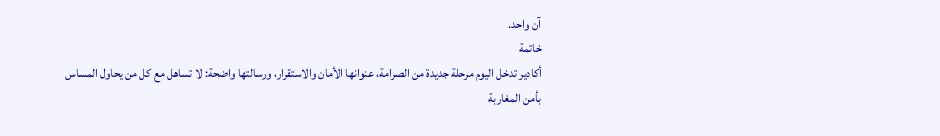آن واحد.
خاتمة
أكادير تدخل اليوم مرحلة جديدة من الصرامة، عنوانها الأمان والاستقرار، ورسالتها واضحة: لا تساهل مع كل من يحاول المساس بأمن المغاربة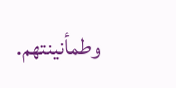وطمأنينتهم.